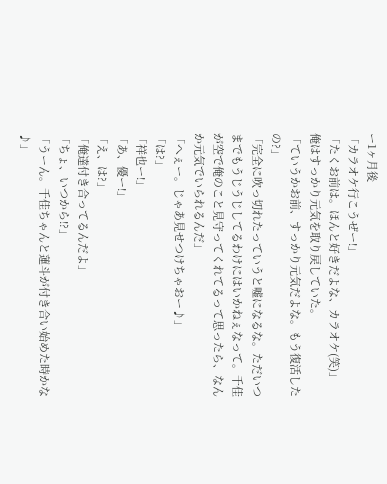ー1ヶ月後
「カラオケ行こうぜー!」
「たくお前は。ほんと好きだよな、カラオケ(笑)」
俺はすっかり元気を取り戻していた。
「ていうかお前、すっかり元気だよな。もう復活したの?」
「完全に吹っ切れたっていうと嘘になるな。ただいつまでもうじうじしてるわけにはいかねぇなって。千佳が空で俺のこと見守ってくれてるって思ったら、なんか元気でいられるんだ」
「へぇー。じゃあ見せつけちゃおー♪」
「は?」
「祥也ー!」
「あ、優ー!」
「え、は?」
「俺達付き合ってるんだよ」
「ちょ、いつから!?」
「うーん。千佳ちゃんと蓮斗が付き合い始めた時かな♪」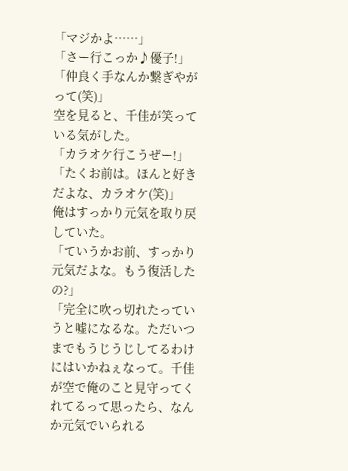「マジかよ……」
「さー行こっか♪優子!」
「仲良く手なんか繋ぎやがって(笑)」
空を見ると、千佳が笑っている気がした。
「カラオケ行こうぜー!」
「たくお前は。ほんと好きだよな、カラオケ(笑)」
俺はすっかり元気を取り戻していた。
「ていうかお前、すっかり元気だよな。もう復活したの?」
「完全に吹っ切れたっていうと嘘になるな。ただいつまでもうじうじしてるわけにはいかねぇなって。千佳が空で俺のこと見守ってくれてるって思ったら、なんか元気でいられる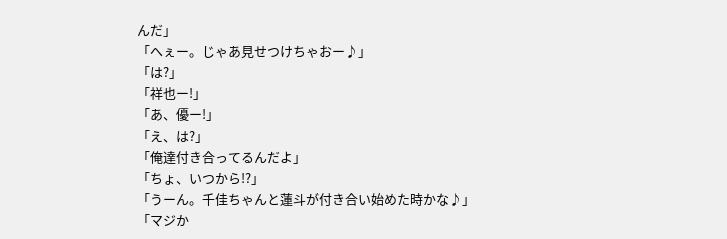んだ」
「へぇー。じゃあ見せつけちゃおー♪」
「は?」
「祥也ー!」
「あ、優ー!」
「え、は?」
「俺達付き合ってるんだよ」
「ちょ、いつから!?」
「うーん。千佳ちゃんと蓮斗が付き合い始めた時かな♪」
「マジか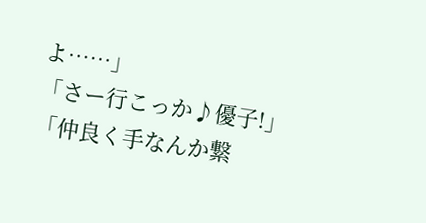よ……」
「さー行こっか♪優子!」
「仲良く手なんか繋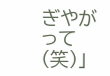ぎやがって(笑)」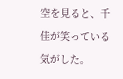空を見ると、千佳が笑っている気がした。